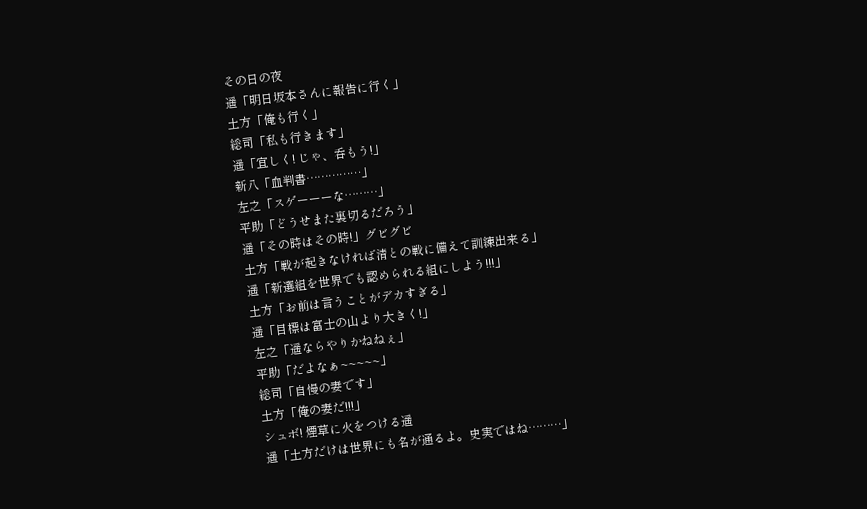その日の夜
遥「明日坂本さんに報告に行く」
土方「俺も行く」
総司「私も行きます」
遥「宜しく! じゃ、呑もう!」
新八「血判書……………」
左之「スゲーーーな………」
平助「どうせまた裏切るだろう」
遥「その時はその時!」グビグビ
土方「戦が起きなければ清との戦に備えて訓練出来る」
遥「新選組を世界でも認められる組にしよう!!!」
土方「お前は言うことがデカすぎる」
遥「目標は富士の山より大きく!」
左之「遥ならやりかねねぇ」
平助「だよなぁ~~~~~」
総司「自慢の妻です」
土方「俺の妻だ!!!」
シュボ! 煙草に火をつける遥
遥「土方だけは世界にも名が通るよ。史実ではね………」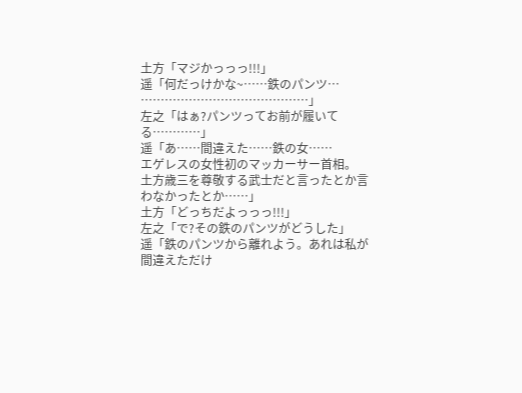土方「マジかっっっ!!!」
遥「何だっけかな~……鉄のパンツ…
……………………………………」
左之「はぁ?パンツってお前が履いてる…………」
遥「あ……間違えた……鉄の女……
エゲレスの女性初のマッカーサー首相。
土方歳三を尊敬する武士だと言ったとか言わなかったとか……」
土方「どっちだよっっっ!!!」
左之「で?その鉄のパンツがどうした」
遥「鉄のパンツから離れよう。あれは私が間違えただけ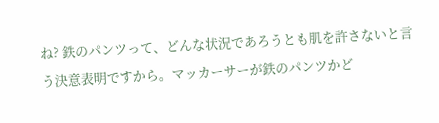ね? 鉄のパンツって、どんな状況であろうとも肌を許さないと言う決意表明ですから。マッカーサーが鉄のパンツかど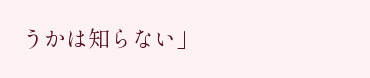うかは知らない」